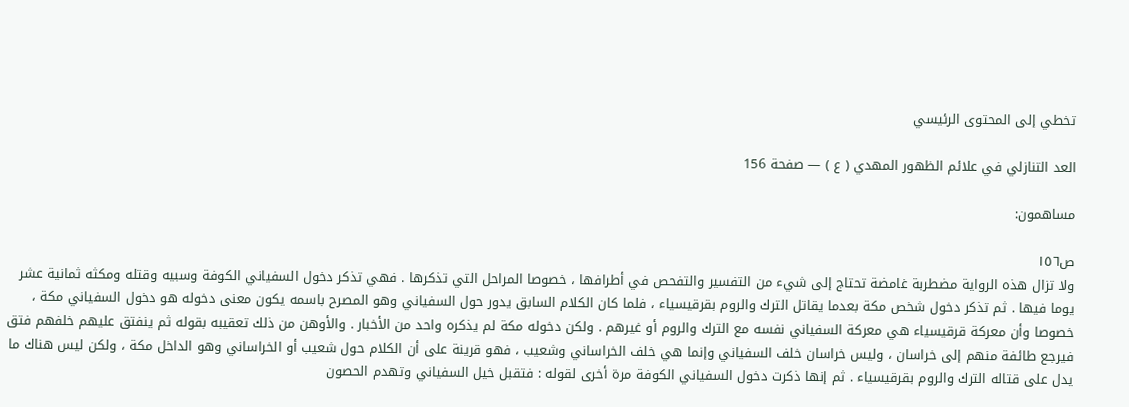تخطي إلى المحتوى الرئيسي

العد التنازلي في علائم الظهور المهدي ( ع ) — صفحة 156

مساهمون:

ص١٥٦
ولا تزال هذه الرواية مضطربة غامضة تحتاج إلى شيء من التفسير والتفحص في أطرافها ، خصوصا المراحل التي تذكرها . فهي تذكر دخول السفياني الكوفة وسبيه وقتله ومكثه ثمانية عشر يوما فيها . ثم تذكر دخول شخص مكة بعدما يقاتل الترك والروم بقرقيسياء ، فلما كان الكلام السابق يدور حول السفياني وهو المصرح باسمه يكون معنى دخوله هو دخول السفياني مكة ، خصوصا وأن معركة قرقيسياء هي معركة السفياني نفسه مع الترك والروم أو غيرهم . ولكن دخوله مكة لم يذكره واحد من الأخبار . والأوهن من ذلك تعقيبه بقوله ثم ينفتق عليهم خلفهم فتق فيرجع طائفة منهم إلى خراسان ، وليس خراسان خلف السفياني وإنما هي خلف الخراساني وشعيب ، فهو قرينة على أن الكلام حول شعيب أو الخراساني وهو الداخل مكة ، ولكن ليس هناك ما يدل على قتاله الترك والروم بقرقيسياء . ثم إنها ذكرت دخول السفياني الكوفة مرة أخرى لقوله : فتقبل خيل السفياني وتهدم الحصون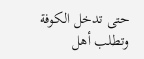حتى تدخل الكوفة وتطلب أهل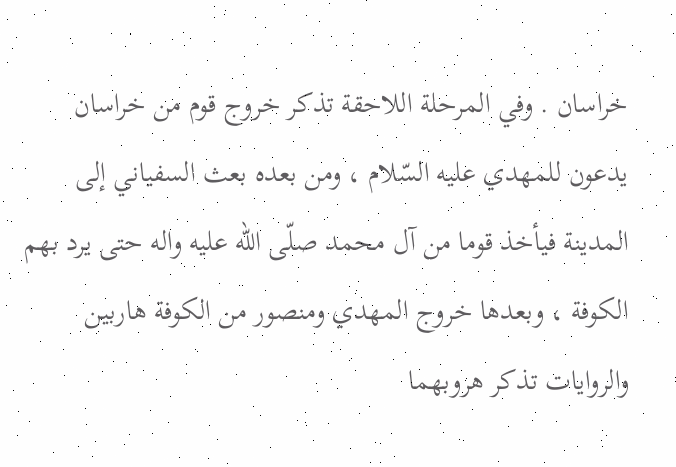خراسان . وفي المرحلة اللاحقة تذكر خروج قوم من خراسان يدعون للمهدي عليه السّلام ، ومن بعده بعث السفياني إلى المدينة فيأخذ قوما من آل محمد صلّى اللّه عليه واله حتى يرد بهم الكوفة ، وبعدها خروج المهدي ومنصور من الكوفة هاربين والروايات تذكر هروبهما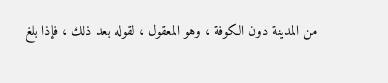من المدينة دون الكوفة ، وهو المعقول ، لقوله بعد ذلك ، فإذا بلغ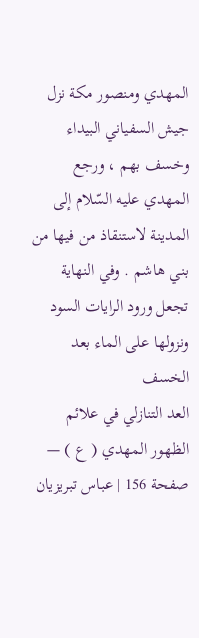المهدي ومنصور مكة نزل جيش السفياني البيداء وخسف بهم ، ورجع المهدي عليه السّلام إلى المدينة لاستنقاذ من فيها من بني هاشم . وفي النهاية تجعل ورود الرايات السود ونزولها على الماء بعد الخسف
العد التنازلي في علائم الظهور المهدي ( ع ) — صفحة 156 | عباس تبريزيان